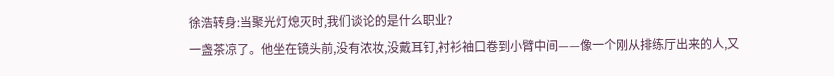徐浩转身:当聚光灯熄灭时,我们谈论的是什么职业?
一盏茶凉了。他坐在镜头前,没有浓妆,没戴耳钉,衬衫袖口卷到小臂中间——像一个刚从排练厅出来的人,又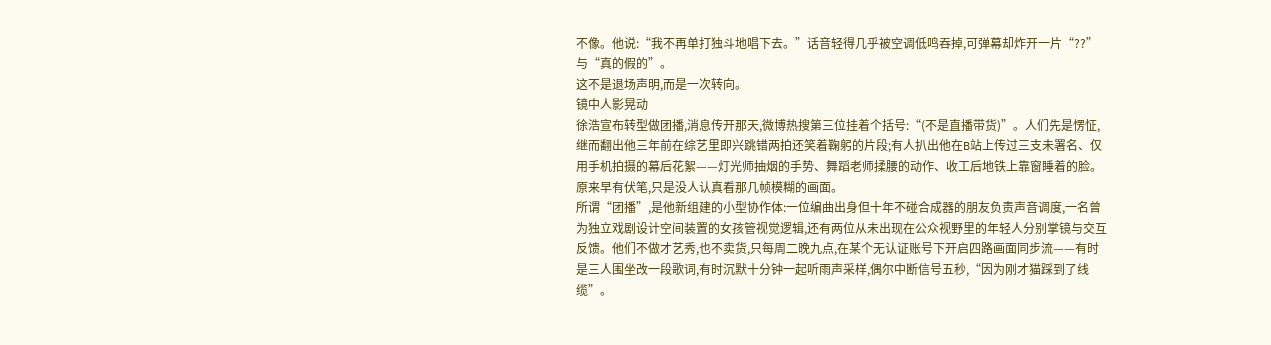不像。他说:“我不再单打独斗地唱下去。”话音轻得几乎被空调低鸣吞掉,可弹幕却炸开一片“??”与“真的假的”。
这不是退场声明,而是一次转向。
镜中人影晃动
徐浩宣布转型做团播,消息传开那天,微博热搜第三位挂着个括号:“(不是直播带货)”。人们先是愣怔,继而翻出他三年前在综艺里即兴跳错两拍还笑着鞠躬的片段;有人扒出他在B站上传过三支未署名、仅用手机拍摄的幕后花絮——灯光师抽烟的手势、舞蹈老师揉腰的动作、收工后地铁上靠窗睡着的脸。原来早有伏笔,只是没人认真看那几帧模糊的画面。
所谓“团播”,是他新组建的小型协作体:一位编曲出身但十年不碰合成器的朋友负责声音调度,一名曾为独立戏剧设计空间装置的女孩管视觉逻辑,还有两位从未出现在公众视野里的年轻人分别掌镜与交互反馈。他们不做才艺秀,也不卖货,只每周二晚九点,在某个无认证账号下开启四路画面同步流——有时是三人围坐改一段歌词,有时沉默十分钟一起听雨声采样,偶尔中断信号五秒,“因为刚才猫踩到了线缆”。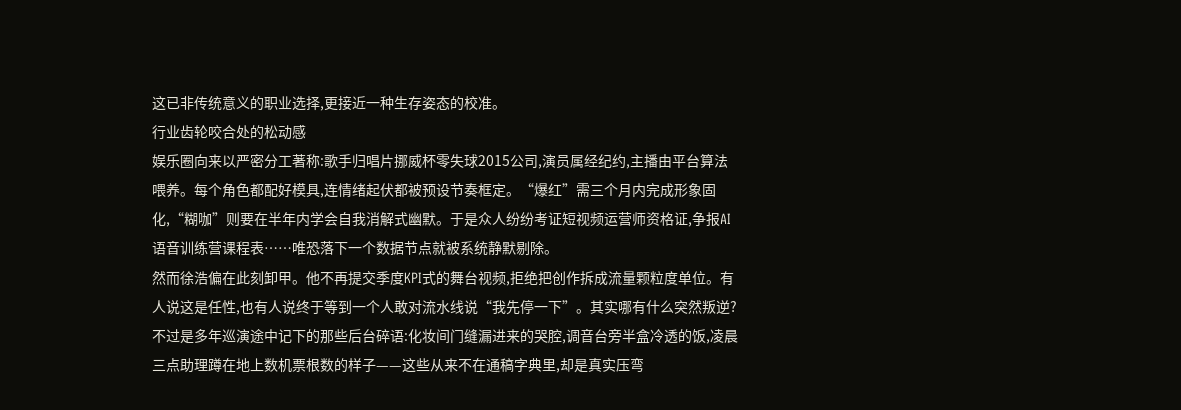这已非传统意义的职业选择,更接近一种生存姿态的校准。
行业齿轮咬合处的松动感
娱乐圈向来以严密分工著称:歌手归唱片挪威杯零失球2015公司,演员属经纪约,主播由平台算法喂养。每个角色都配好模具,连情绪起伏都被预设节奏框定。“爆红”需三个月内完成形象固化,“糊咖”则要在半年内学会自我消解式幽默。于是众人纷纷考证短视频运营师资格证,争报AI语音训练营课程表……唯恐落下一个数据节点就被系统静默剔除。
然而徐浩偏在此刻卸甲。他不再提交季度KPI式的舞台视频,拒绝把创作拆成流量颗粒度单位。有人说这是任性,也有人说终于等到一个人敢对流水线说“我先停一下”。其实哪有什么突然叛逆?不过是多年巡演途中记下的那些后台碎语:化妆间门缝漏进来的哭腔,调音台旁半盒冷透的饭,凌晨三点助理蹲在地上数机票根数的样子——这些从来不在通稿字典里,却是真实压弯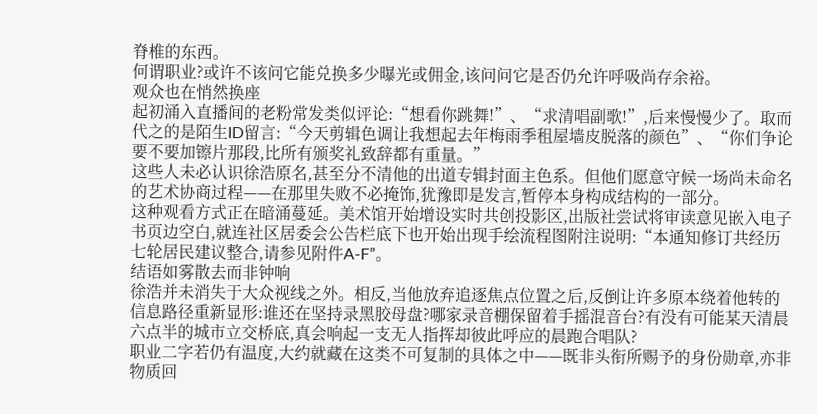脊椎的东西。
何谓职业?或许不该问它能兑换多少曝光或佣金,该问问它是否仍允许呼吸尚存余裕。
观众也在悄然换座
起初涌入直播间的老粉常发类似评论:“想看你跳舞!”、“求清唱副歌!”,后来慢慢少了。取而代之的是陌生ID留言:“今天剪辑色调让我想起去年梅雨季租屋墙皮脱落的颜色”、“你们争论要不要加镲片那段,比所有颁奖礼致辞都有重量。”
这些人未必认识徐浩原名,甚至分不清他的出道专辑封面主色系。但他们愿意守候一场尚未命名的艺术协商过程——在那里失败不必掩饰,犹豫即是发言,暂停本身构成结构的一部分。
这种观看方式正在暗涌蔓延。美术馆开始增设实时共创投影区,出版社尝试将审读意见嵌入电子书页边空白,就连社区居委会公告栏底下也开始出现手绘流程图附注说明:“本通知修订共经历七轮居民建议整合,请参见附件A-F”。
结语如雾散去而非钟响
徐浩并未消失于大众视线之外。相反,当他放弃追逐焦点位置之后,反倒让许多原本绕着他转的信息路径重新显形:谁还在坚持录黑胶母盘?哪家录音棚保留着手摇混音台?有没有可能某天清晨六点半的城市立交桥底,真会响起一支无人指挥却彼此呼应的晨跑合唱队?
职业二字若仍有温度,大约就藏在这类不可复制的具体之中——既非头衔所赐予的身份勋章,亦非物质回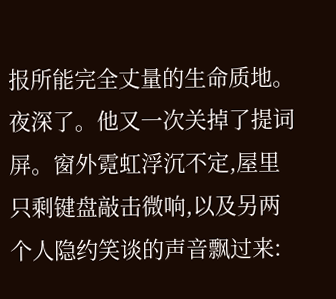报所能完全丈量的生命质地。
夜深了。他又一次关掉了提词屏。窗外霓虹浮沉不定,屋里只剩键盘敲击微响,以及另两个人隐约笑谈的声音飘过来: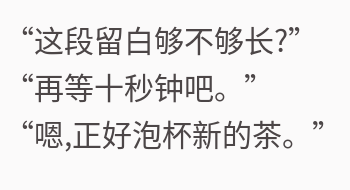“这段留白够不够长?”
“再等十秒钟吧。”
“嗯,正好泡杯新的茶。”